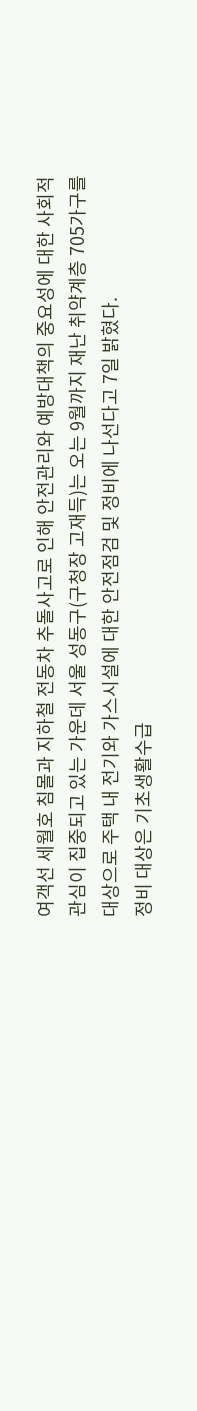여객선 세월호 침몰과 지하철 전동차 추돌사고로 인해 안전관리와 예방대책의 중요성에 대한 사회적 관심이 집중되고 있는 가운데 서울 성동구(구청장 고재득)는 오는 9월까지 재난 취약계층 705가구를 대상으로 주택 내 전기와 가스시설에 대한 안전점검 및 정비에 나선다고 7일 밝혔다.
정비 대상은 기초생활수급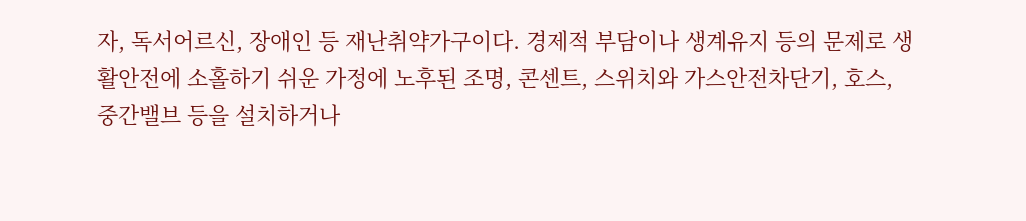자, 독서어르신, 장애인 등 재난취약가구이다. 경제적 부담이나 생계유지 등의 문제로 생활안전에 소홀하기 쉬운 가정에 노후된 조명, 콘센트, 스위치와 가스안전차단기, 호스, 중간밸브 등을 설치하거나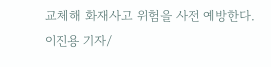교체해 화재사고 위험을 사전 예방한다.
이진용 기자/